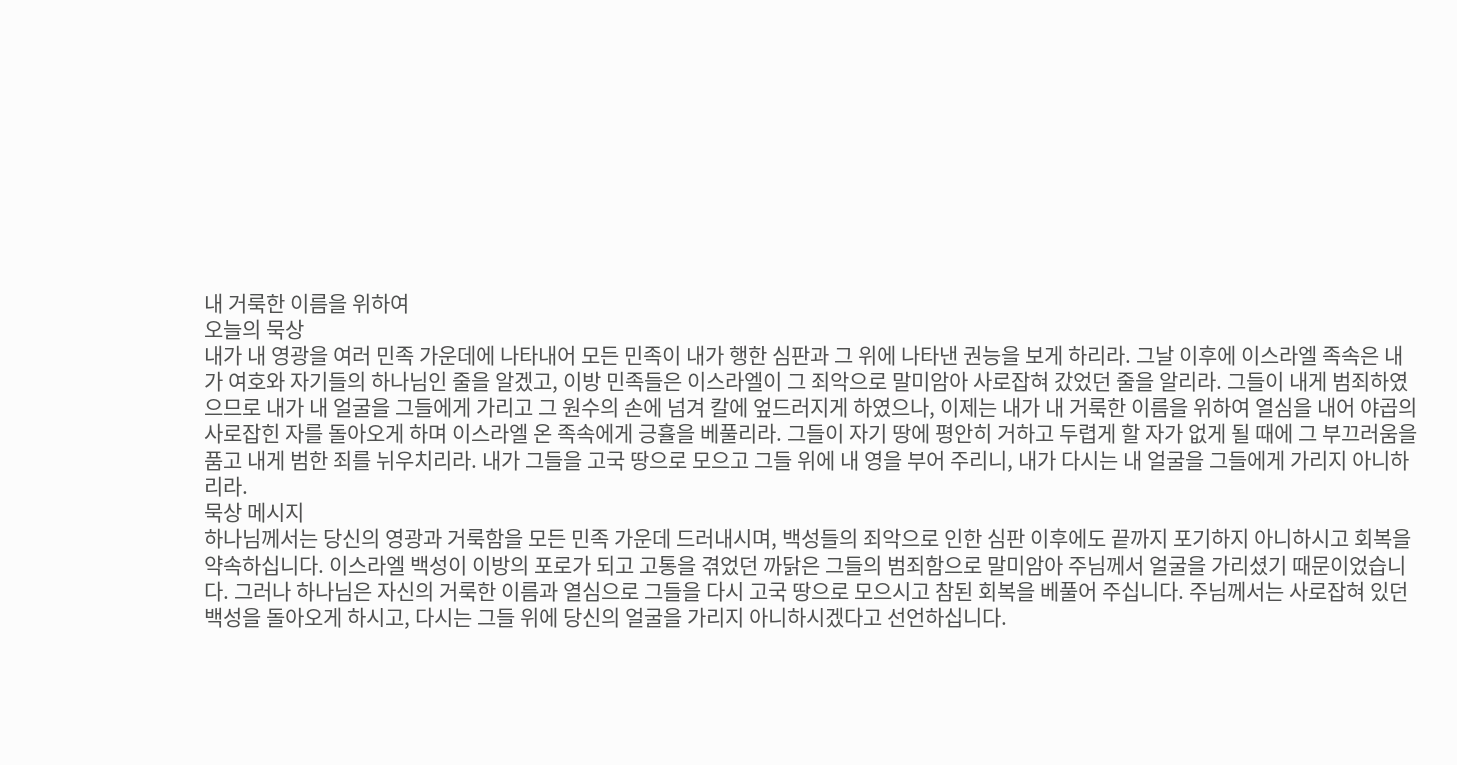내 거룩한 이름을 위하여
오늘의 묵상
내가 내 영광을 여러 민족 가운데에 나타내어 모든 민족이 내가 행한 심판과 그 위에 나타낸 권능을 보게 하리라. 그날 이후에 이스라엘 족속은 내가 여호와 자기들의 하나님인 줄을 알겠고, 이방 민족들은 이스라엘이 그 죄악으로 말미암아 사로잡혀 갔었던 줄을 알리라. 그들이 내게 범죄하였으므로 내가 내 얼굴을 그들에게 가리고 그 원수의 손에 넘겨 칼에 엎드러지게 하였으나, 이제는 내가 내 거룩한 이름을 위하여 열심을 내어 야곱의 사로잡힌 자를 돌아오게 하며 이스라엘 온 족속에게 긍휼을 베풀리라. 그들이 자기 땅에 평안히 거하고 두렵게 할 자가 없게 될 때에 그 부끄러움을 품고 내게 범한 죄를 뉘우치리라. 내가 그들을 고국 땅으로 모으고 그들 위에 내 영을 부어 주리니, 내가 다시는 내 얼굴을 그들에게 가리지 아니하리라.
묵상 메시지
하나님께서는 당신의 영광과 거룩함을 모든 민족 가운데 드러내시며, 백성들의 죄악으로 인한 심판 이후에도 끝까지 포기하지 아니하시고 회복을 약속하십니다. 이스라엘 백성이 이방의 포로가 되고 고통을 겪었던 까닭은 그들의 범죄함으로 말미암아 주님께서 얼굴을 가리셨기 때문이었습니다. 그러나 하나님은 자신의 거룩한 이름과 열심으로 그들을 다시 고국 땅으로 모으시고 참된 회복을 베풀어 주십니다. 주님께서는 사로잡혀 있던 백성을 돌아오게 하시고, 다시는 그들 위에 당신의 얼굴을 가리지 아니하시겠다고 선언하십니다.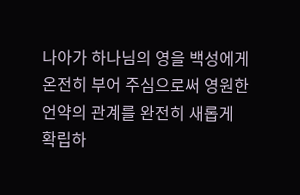나아가 하나님의 영을 백성에게 온전히 부어 주심으로써 영원한 언약의 관계를 완전히 새롭게 확립하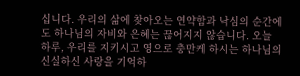십니다. 우리의 삶에 찾아오는 연약함과 낙심의 순간에도 하나님의 자비와 은혜는 끊어지지 않습니다. 오늘 하루, 우리를 지키시고 영으로 충만케 하시는 하나님의 신실하신 사랑을 기억하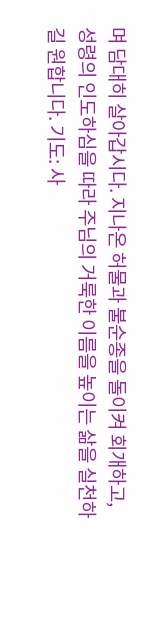며 담대히 살아갑시다. 지나온 허물과 불순종을 돌이켜 회개하고, 성령의 인도하심을 따라 주님의 거룩한 이름을 높이는 삶을 실천하길 원합니다. 기도: 사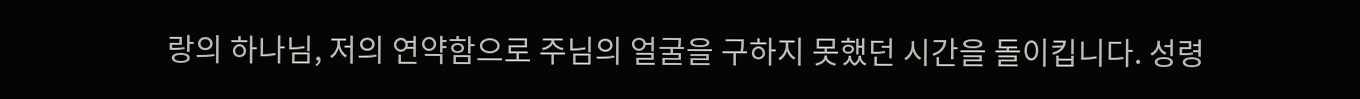랑의 하나님, 저의 연약함으로 주님의 얼굴을 구하지 못했던 시간을 돌이킵니다. 성령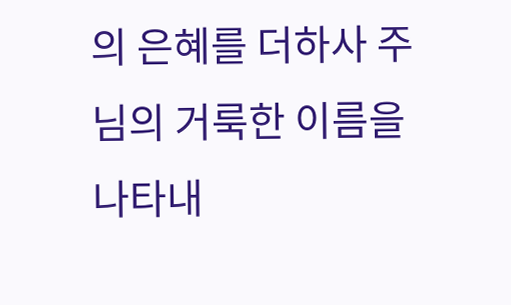의 은혜를 더하사 주님의 거룩한 이름을 나타내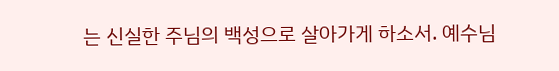는 신실한 주님의 백성으로 살아가게 하소서. 예수님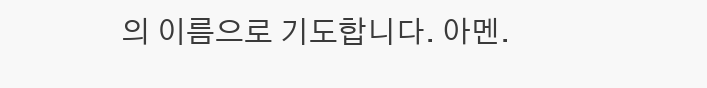의 이름으로 기도합니다. 아멘.